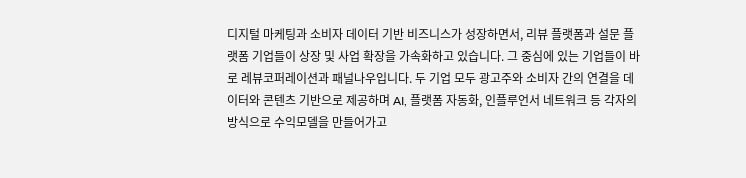디지털 마케팅과 소비자 데이터 기반 비즈니스가 성장하면서, 리뷰 플랫폼과 설문 플랫폼 기업들이 상장 및 사업 확장을 가속화하고 있습니다. 그 중심에 있는 기업들이 바로 레뷰코퍼레이션과 패널나우입니다. 두 기업 모두 광고주와 소비자 간의 연결을 데이터와 콘텐츠 기반으로 제공하며 AI, 플랫폼 자동화, 인플루언서 네트워크 등 각자의 방식으로 수익모델을 만들어가고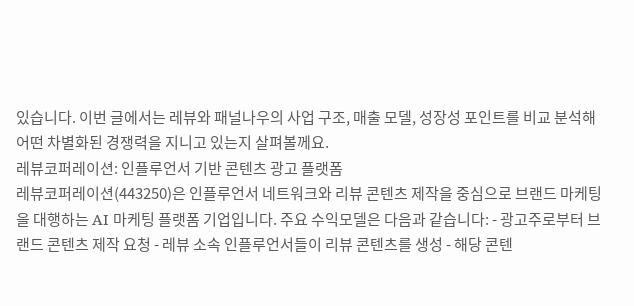있습니다. 이번 글에서는 레뷰와 패널나우의 사업 구조, 매출 모델, 성장성 포인트를 비교 분석해 어떤 차별화된 경쟁력을 지니고 있는지 살펴볼께요.
레뷰코퍼레이션: 인플루언서 기반 콘텐츠 광고 플랫폼
레뷰코퍼레이션(443250)은 인플루언서 네트워크와 리뷰 콘텐츠 제작을 중심으로 브랜드 마케팅을 대행하는 AI 마케팅 플랫폼 기업입니다. 주요 수익모델은 다음과 같습니다: - 광고주로부터 브랜드 콘텐츠 제작 요청 - 레뷰 소속 인플루언서들이 리뷰 콘텐츠를 생성 - 해당 콘텐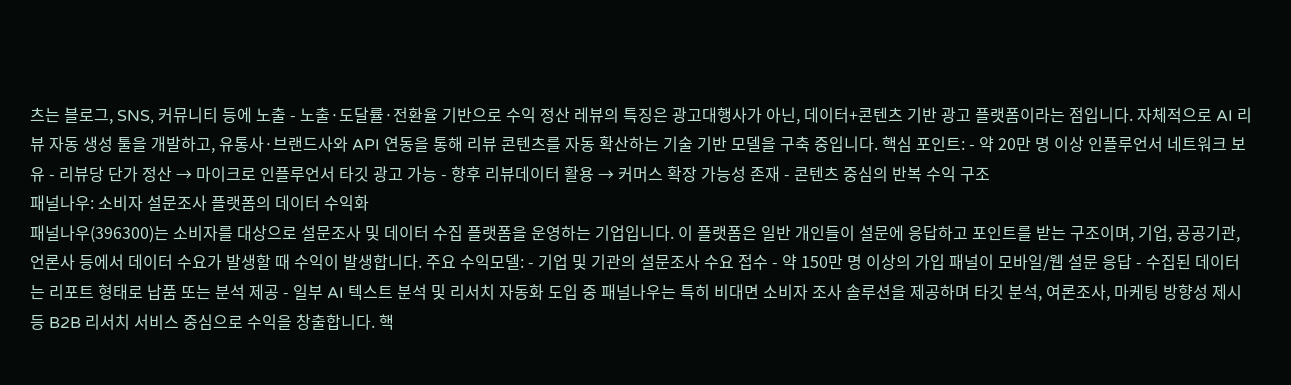츠는 블로그, SNS, 커뮤니티 등에 노출 - 노출·도달률·전환율 기반으로 수익 정산 레뷰의 특징은 광고대행사가 아닌, 데이터+콘텐츠 기반 광고 플랫폼이라는 점입니다. 자체적으로 AI 리뷰 자동 생성 툴을 개발하고, 유통사·브랜드사와 API 연동을 통해 리뷰 콘텐츠를 자동 확산하는 기술 기반 모델을 구축 중입니다. 핵심 포인트: - 약 20만 명 이상 인플루언서 네트워크 보유 - 리뷰당 단가 정산 → 마이크로 인플루언서 타깃 광고 가능 - 향후 리뷰데이터 활용 → 커머스 확장 가능성 존재 - 콘텐츠 중심의 반복 수익 구조
패널나우: 소비자 설문조사 플랫폼의 데이터 수익화
패널나우(396300)는 소비자를 대상으로 설문조사 및 데이터 수집 플랫폼을 운영하는 기업입니다. 이 플랫폼은 일반 개인들이 설문에 응답하고 포인트를 받는 구조이며, 기업, 공공기관, 언론사 등에서 데이터 수요가 발생할 때 수익이 발생합니다. 주요 수익모델: - 기업 및 기관의 설문조사 수요 접수 - 약 150만 명 이상의 가입 패널이 모바일/웹 설문 응답 - 수집된 데이터는 리포트 형태로 납품 또는 분석 제공 - 일부 AI 텍스트 분석 및 리서치 자동화 도입 중 패널나우는 특히 비대면 소비자 조사 솔루션을 제공하며 타깃 분석, 여론조사, 마케팅 방향성 제시 등 B2B 리서치 서비스 중심으로 수익을 창출합니다. 핵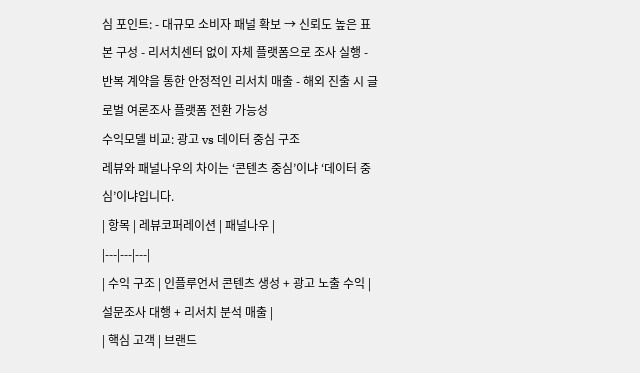심 포인트: - 대규모 소비자 패널 확보 → 신뢰도 높은 표본 구성 - 리서치센터 없이 자체 플랫폼으로 조사 실행 - 반복 계약을 통한 안정적인 리서치 매출 - 해외 진출 시 글로벌 여론조사 플랫폼 전환 가능성
수익모델 비교: 광고 vs 데이터 중심 구조
레뷰와 패널나우의 차이는 ‘콘텐츠 중심’이냐 ‘데이터 중심’이냐입니다.
| 항목 | 레뷰코퍼레이션 | 패널나우 |
|---|---|---|
| 수익 구조 | 인플루언서 콘텐츠 생성 + 광고 노출 수익 | 설문조사 대행 + 리서치 분석 매출 |
| 핵심 고객 | 브랜드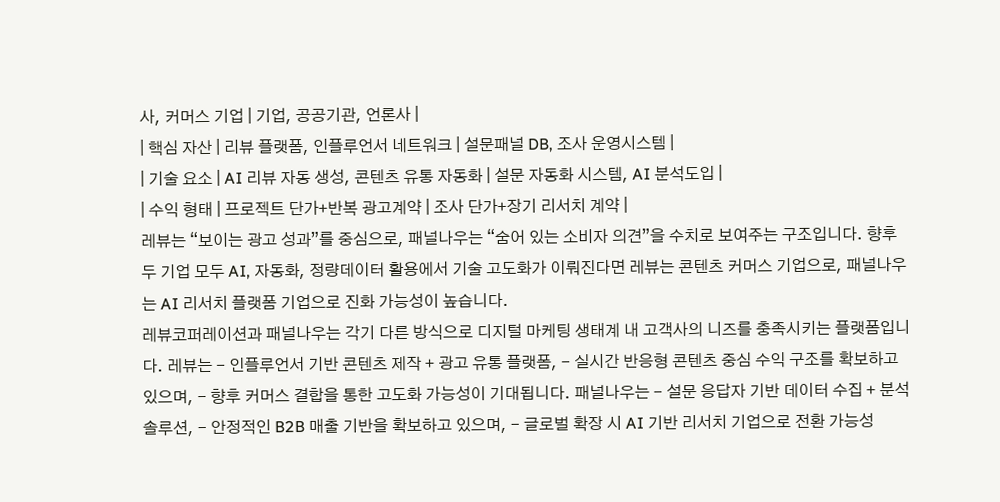사, 커머스 기업 | 기업, 공공기관, 언론사 |
| 핵심 자산 | 리뷰 플랫폼, 인플루언서 네트워크 | 설문패널 DB, 조사 운영시스템 |
| 기술 요소 | AI 리뷰 자동 생성, 콘텐츠 유통 자동화 | 설문 자동화 시스템, AI 분석도입 |
| 수익 형태 | 프로젝트 단가+반복 광고계약 | 조사 단가+장기 리서치 계약 |
레뷰는 “보이는 광고 성과”를 중심으로, 패널나우는 “숨어 있는 소비자 의견”을 수치로 보여주는 구조입니다. 향후 두 기업 모두 AI, 자동화, 정량데이터 활용에서 기술 고도화가 이뤄진다면 레뷰는 콘텐츠 커머스 기업으로, 패널나우는 AI 리서치 플랫폼 기업으로 진화 가능성이 높습니다.
레뷰코퍼레이션과 패널나우는 각기 다른 방식으로 디지털 마케팅 생태계 내 고객사의 니즈를 충족시키는 플랫폼입니다. 레뷰는 - 인플루언서 기반 콘텐츠 제작 + 광고 유통 플랫폼, - 실시간 반응형 콘텐츠 중심 수익 구조를 확보하고 있으며, - 향후 커머스 결합을 통한 고도화 가능성이 기대됩니다. 패널나우는 - 설문 응답자 기반 데이터 수집 + 분석 솔루션, - 안정적인 B2B 매출 기반을 확보하고 있으며, - 글로벌 확장 시 AI 기반 리서치 기업으로 전환 가능성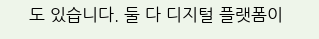도 있습니다. 둘 다 디지털 플랫폼이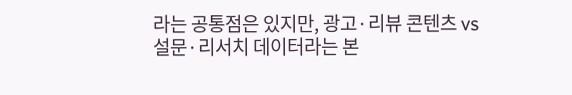라는 공통점은 있지만, 광고·리뷰 콘텐츠 vs 설문·리서치 데이터라는 본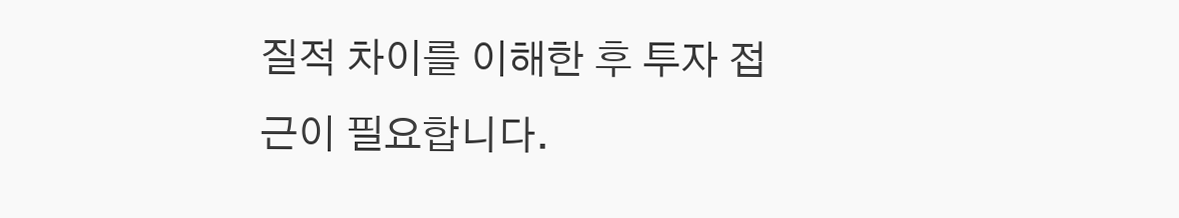질적 차이를 이해한 후 투자 접근이 필요합니다.